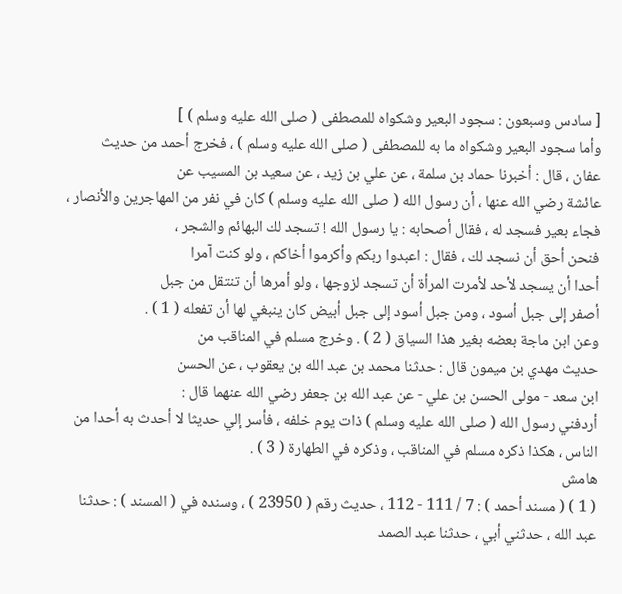[ سادس وسبعون : سجود البعير وشكواه للمصطفى ( صلى الله عليه وسلم ) ]
وأما سجود البعير وشكواه ما به للمصطفى ( صلى الله عليه وسلم ) ، فخرج أحمد من حديث
عفان ، قال : أخبرنا حماد بن سلمة ، عن علي بن زيد ، عن سعيد بن المسيب عن
عائشة رضي الله عنها ، أن رسول الله ( صلى الله عليه وسلم ) كان في نفر من المهاجرين والأنصار ،
فجاء بعير فسجد له ، فقال أصحابه : يا رسول الله ! تسجد لك البهائم والشجر ،
فنحن أحق أن نسجد لك ، فقال : اعبدوا ربكم وأكرموا أخاكم ، ولو كنت آمرا
أحدا أن يسجد لأحد لأمرت المرأة أن تسجد لزوجها ، ولو أمرها أن تنتقل من جبل
أصفر إلى جبل أسود ، ومن جبل أسود إلى جبل أبيض كان ينبغي لها أن تفعله ( 1 ) .
وعن ابن ماجة بعضه بغير هذا السياق ( 2 ) . وخرج مسلم في المناقب من
حديث مهدي بن ميمون قال : حدثنا محمد بن عبد الله بن يعقوب ، عن الحسن
ابن سعد - مولى الحسن بن علي - عن عبد الله بن جعفر رضي الله عنهما قال :
أردفني رسول الله ( صلى الله عليه وسلم ) ذات يوم خلفه ، فأسر إلي حديثا لا أحدث به أحدا من
الناس ، هكذا ذكره مسلم في المناقب ، وذكره في الطهارة ( 3 ) .
هامش
( 1 ) ( مسند أحمد ) : 7 / 111 - 112 ، حديث رقم ( 23950 ) ، وسنده في ( المسند ) : حدثنا
عبد الله ، حدثني أبي ، حدثنا عبد الصمد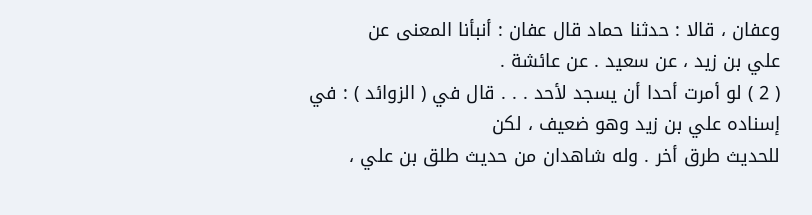وعفان ، قالا : حدثنا حماد قال عفان : أنبأنا المعنى عن
علي بن زيد ، عن سعيد . عن عائشة .
( 2 ) لو أمرت أحدا أن يسجد لأحد . . . قال في ( الزوائد ) : في إسناده علي بن زيد وهو ضعيف ، لكن
للحديث طرق أخر . وله شاهدان من حديث طلق بن علي ،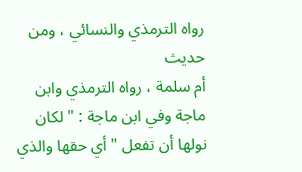رواه الترمذي والنسائي ، ومن حديث
أم سلمة ، رواه الترمذي وابن ماجة وفي ابن ماجة : " لكان نولها أن تفعل " أي حقها والذي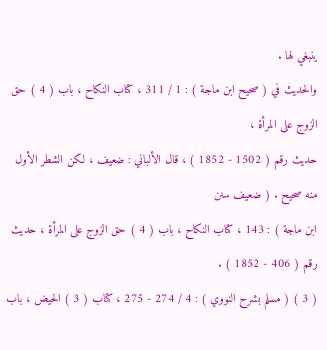ينبغي لها .
والحديث في ( صحيح ابن ماجة ) : 1 / 311 ، كتاب النكاح ، باب ( 4 ) حق الزوج على المرأة ،
حديث رقم ( 1502 - 1852 ) ، قال الألباني : ضعيف ، لكن الشطر الأول منه صحيح . ( ضعيف سنن
ابن ماجة ) : 143 ، كتاب النكاح ، باب ( 4 ) حق الزوج على المرأة ، حديث رقم ( 406 - 1852 ) .
( 3 ) ( مسلم بشرح النووي ) : 4 / 274 - 275 ، كتاب ( 3 ) الحيض ، باب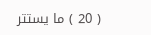( 20 ) ما يستتر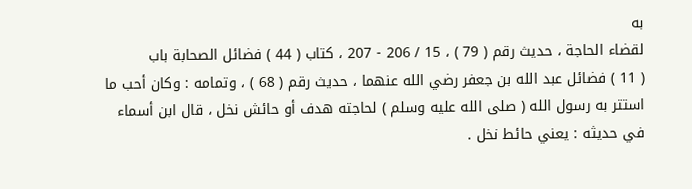به
لقضاء الحاجة ، حديث رقم ( 79 ) ، 15 / 206 - 207 ، كتاب ( 44 ) فضائل الصحابة باب
( 11 ) فضائل عبد الله بن جعفر رضي الله عنهما ، حديث رقم ( 68 ) ، وتمامه : وكان أحب ما
استتر به رسول الله ( صلى الله عليه وسلم ) لحاجته هدف أو حائش نخل ، قال ابن أسماء في حديثه : يعني حائط نخل .